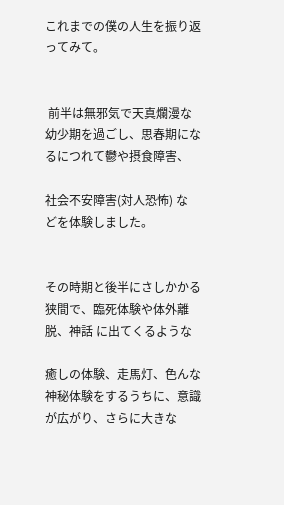これまでの僕の人生を振り返ってみて。


 前半は無邪気で天真爛漫な幼少期を過ごし、思春期になるにつれて鬱や摂食障害、

社会不安障害(対人恐怖) な どを体験しました。


その時期と後半にさしかかる狭間で、臨死体験や体外離脱、神話 に出てくるような

癒しの体験、走馬灯、色んな神秘体験をするうちに、意識が広がり、さらに大きな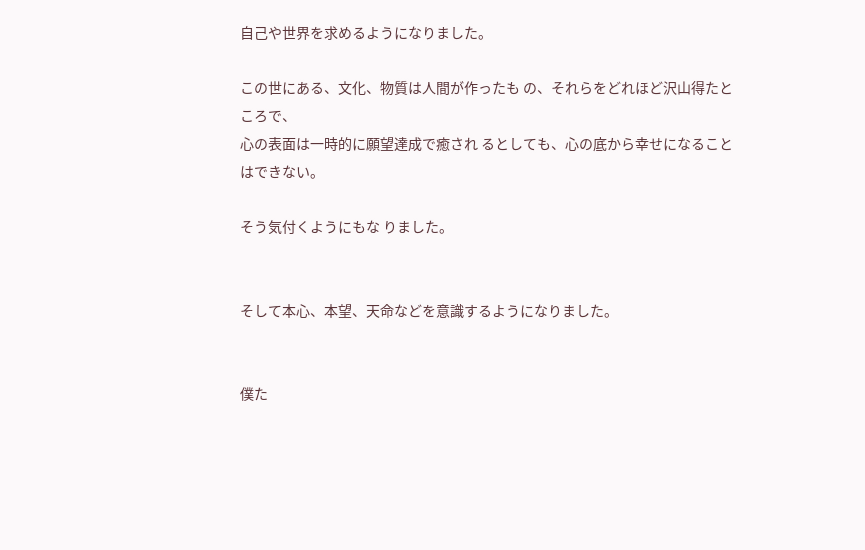自己や世界を求めるようになりました。

この世にある、文化、物質は人間が作ったも の、それらをどれほど沢山得たところで、
心の表面は一時的に願望達成で癒され るとしても、心の底から幸せになることはできない。

そう気付くようにもな りました。


そして本心、本望、天命などを意識するようになりました。


僕た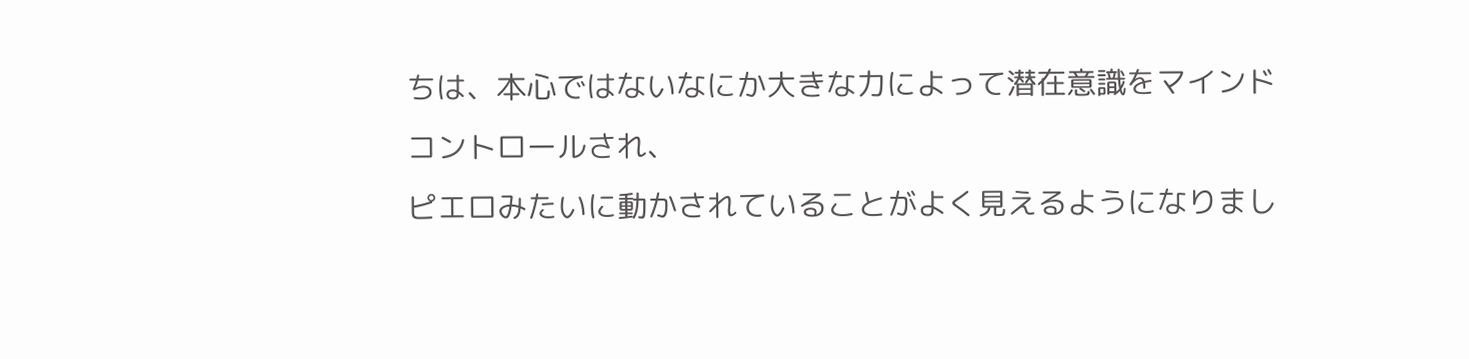ちは、本心ではないなにか大きな力によって潜在意識をマインドコントロールされ、
ピエロみたいに動かされていることがよく見えるようになりまし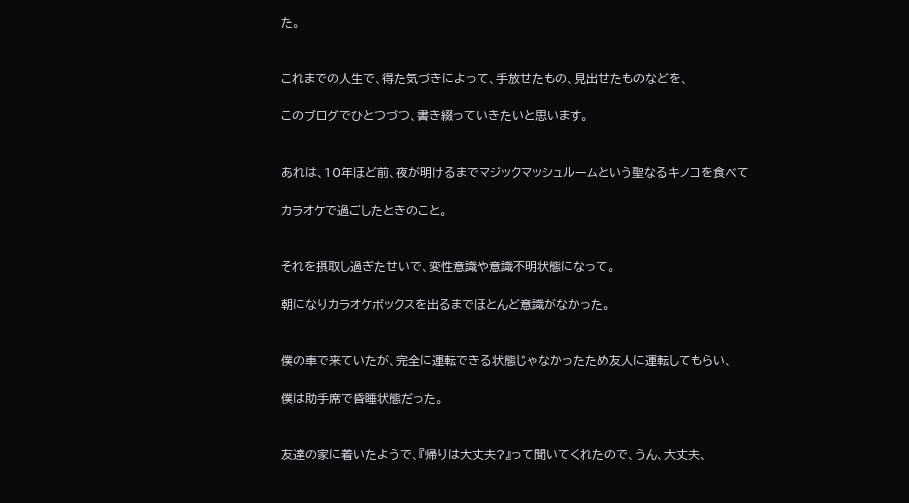た。


これまでの人生で、得た気づきによって、手放せたもの、見出せたものなどを、

このブログでひとつづつ、書き綴っていきたいと思います。


あれは、10年ほど前、夜が明けるまでマジックマッシュルームという聖なるキノコを食べて

カラオケで過ごしたときのこと。


それを摂取し過ぎたせいで、変性意識や意識不明状態になって。

朝になりカラオケボックスを出るまでほとんど意識がなかった。


僕の車で来ていたが、完全に運転できる状態じゃなかったため友人に運転してもらい、

僕は助手席で昏睡状態だった。


友達の家に着いたようで、『帰りは大丈夫?』って聞いてくれたので、うん、大丈夫、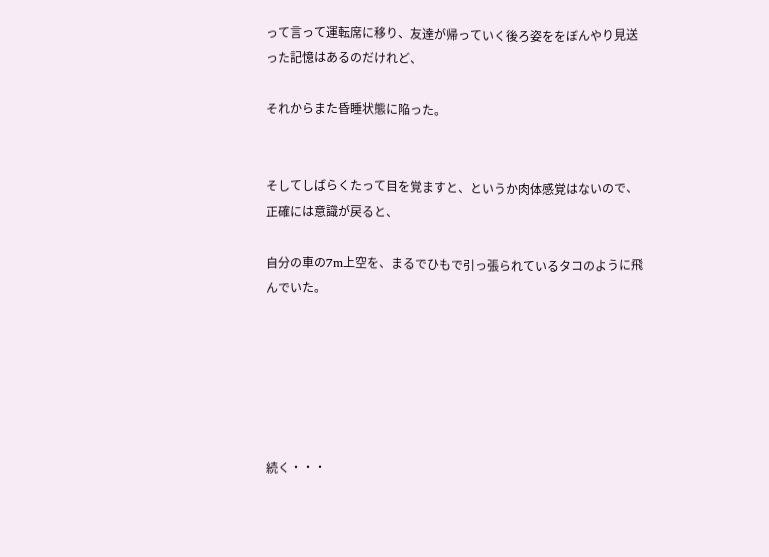って言って運転席に移り、友達が帰っていく後ろ姿ををぼんやり見送った記憶はあるのだけれど、

それからまた昏睡状態に陥った。


そしてしばらくたって目を覚ますと、というか肉体感覚はないので、正確には意識が戻ると、

自分の車の7m上空を、まるでひもで引っ張られているタコのように飛んでいた。






続く・・・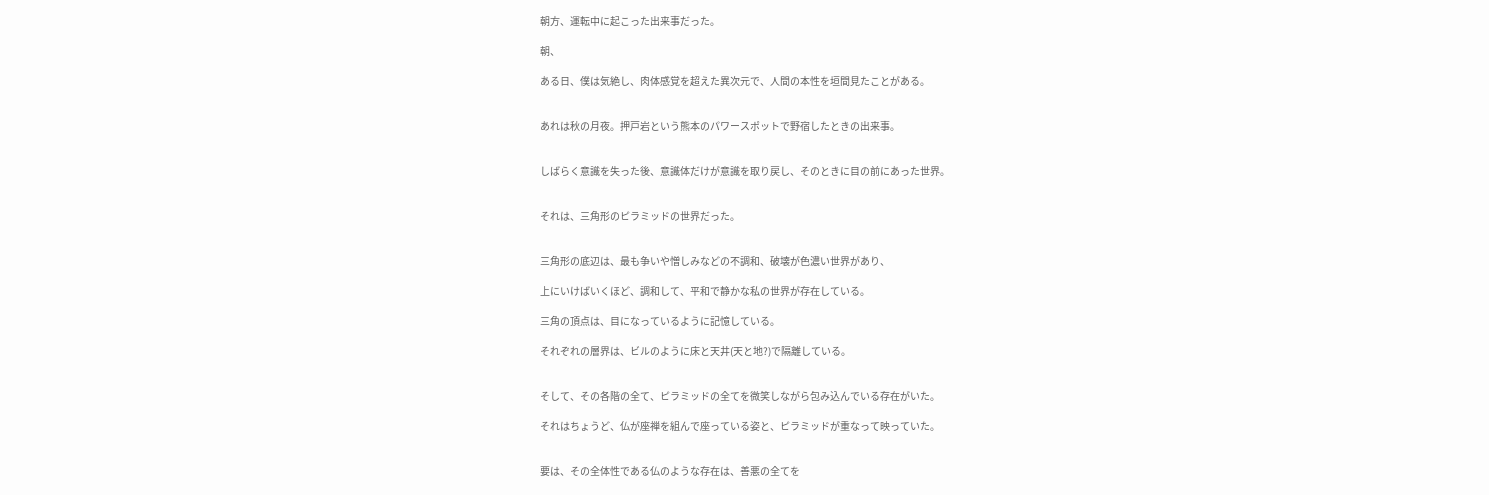朝方、運転中に起こった出来事だった。

朝、

ある日、僕は気絶し、肉体感覚を超えた異次元で、人間の本性を垣間見たことがある。


あれは秋の月夜。押戸岩という熊本のパワースポットで野宿したときの出来事。


しばらく意識を失った後、意識体だけが意識を取り戻し、そのときに目の前にあった世界。


それは、三角形のピラミッドの世界だった。


三角形の底辺は、最も争いや憎しみなどの不調和、破壊が色濃い世界があり、

上にいけばいくほど、調和して、平和で静かな私の世界が存在している。

三角の頂点は、目になっているように記憶している。

それぞれの層界は、ビルのように床と天井(天と地?)で隔離している。


そして、その各階の全て、ピラミッドの全てを微笑しながら包み込んでいる存在がいた。

それはちょうど、仏が座禅を組んで座っている姿と、ピラミッドが重なって映っていた。


要は、その全体性である仏のような存在は、善悪の全てを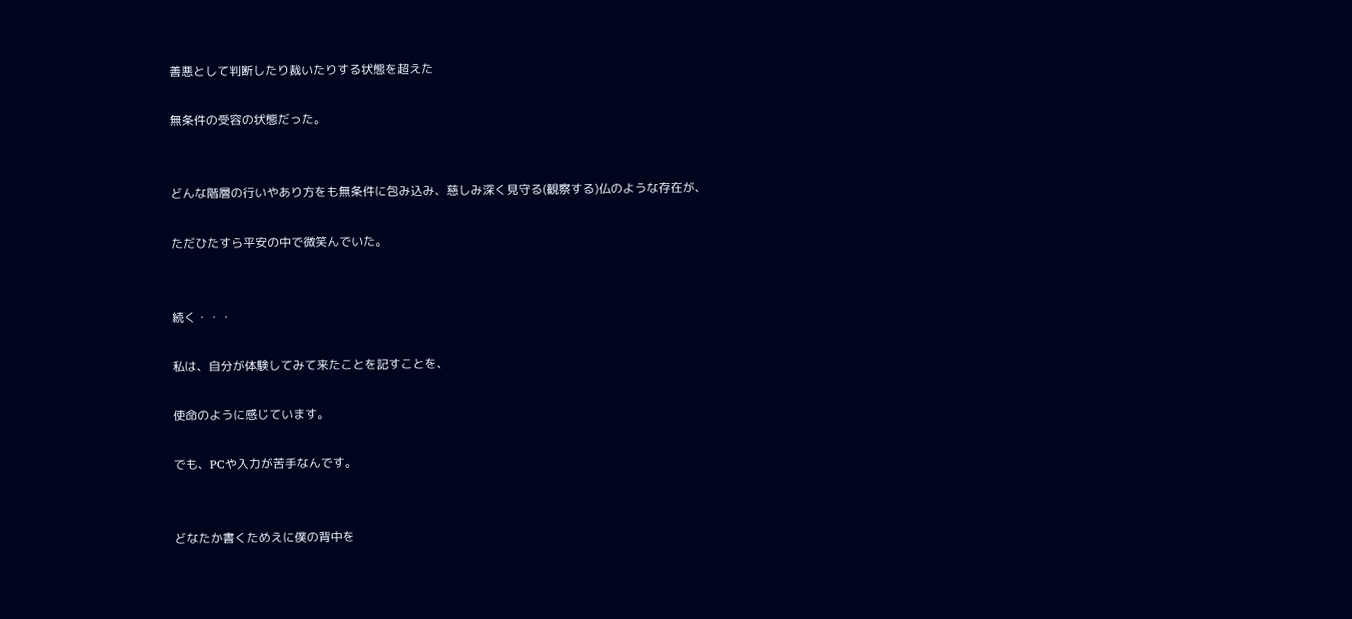善悪として判断したり裁いたりする状態を超えた

無条件の受容の状態だった。


どんな階層の行いやあり方をも無条件に包み込み、慈しみ深く見守る(観察する)仏のような存在が、

ただひたすら平安の中で微笑んでいた。


続く・・・

私は、自分が体験してみて来たことを記すことを、

使命のように感じています。

でも、PCや入力が苦手なんです。


どなたか書くためえに僕の背中を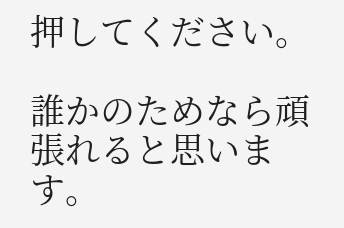押してください。

誰かのためなら頑張れると思います。